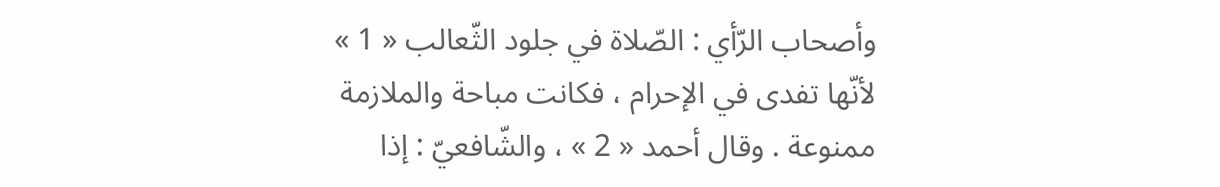وأصحاب الرّأي : الصّلاة في جلود الثّعالب « 1 » لأنّها تفدى في الإحرام ، فكانت مباحة والملازمة ممنوعة . وقال أحمد « 2 » ، والشّافعيّ : إذا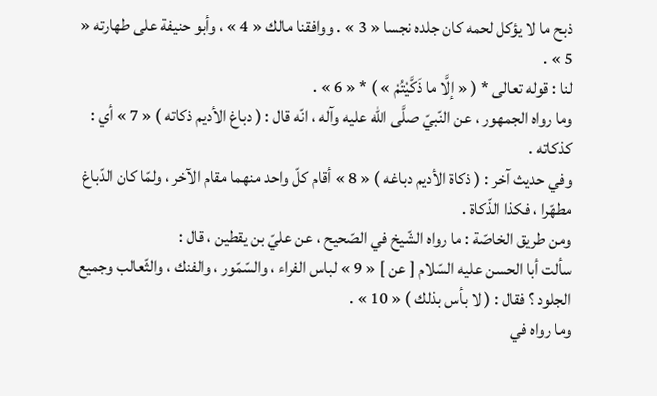ذبح ما لا يؤكل لحمه كان جلده نجسا « 3 » . ووافقنا مالك « 4 » ، وأبو حنيفة على طهارته « 5 » .
لنا : قوله تعالى * ( « إلَّا ما ذَكَّيْتُمْ » ) * « 6 » .
وما رواه الجمهور ، عن النّبيّ صلَّى الله عليه وآله ، انّه قال : ( دباغ الأديم ذكاته ) « 7 » أي : كذكاته .
وفي حديث آخر : ( ذكاة الأديم دباغه ) « 8 » أقام كلّ واحد منهما مقام الآخر ، ولمّا كان الدّباغ مطهّرا ، فكذا الذّكاة .
ومن طريق الخاصّة : ما رواه الشّيخ في الصّحيح ، عن عليّ بن يقطين ، قال :
سألت أبا الحسن عليه السّلام [ عن ] « 9 » لباس الفراء ، والسّمّور ، والفنك ، والثّعالب وجميع الجلود ؟ فقال : ( لا بأس بذلك ) « 10 » .
وما رواه في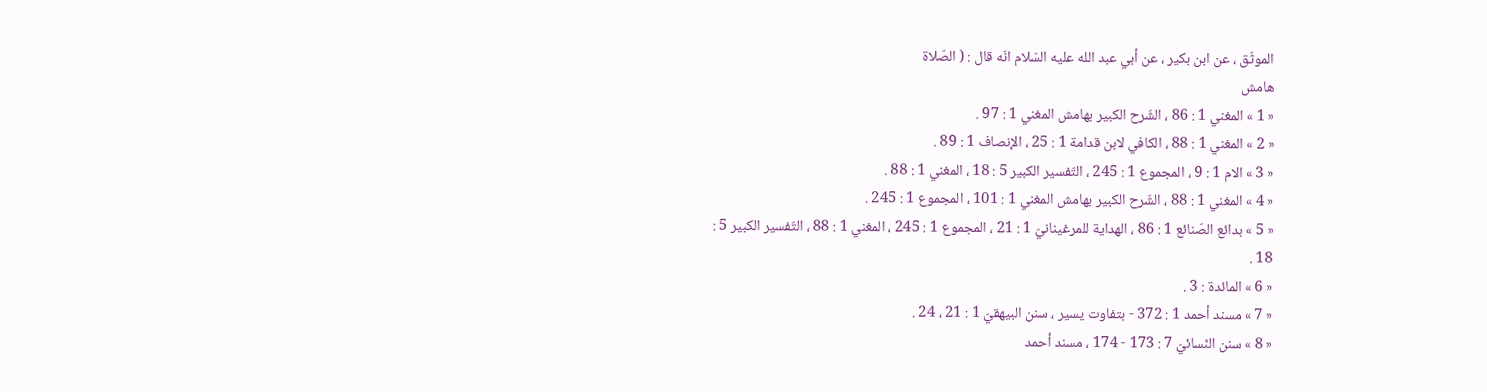الموثّق ، عن ابن بكير ، عن أبي عبد الله عليه السّلام انّه قال : ( الصّلاة
هامش
« 1 » المغني 1 : 86 ، الشّرح الكبير بهامش المغني 1 : 97 .
« 2 » المغني 1 : 88 ، الكافي لابن قدامة 1 : 25 ، الإنصاف 1 : 89 .
« 3 » الام 1 : 9 ، المجموع 1 : 245 ، التّفسير الكبير 5 : 18 ، المغني 1 : 88 .
« 4 » المغني 1 : 88 ، الشّرح الكبير بهامش المغني 1 : 101 ، المجموع 1 : 245 .
« 5 » بدائع الصّنائع 1 : 86 ، الهداية للمرغينانيّ 1 : 21 ، المجموع 1 : 245 ، المغني 1 : 88 ، التّفسير الكبير 5 :
18 .
« 6 » المائدة : 3 .
« 7 » مسند أحمد 1 : 372 - بتفاوت يسير ، سنن البيهقيّ 1 : 21 ، 24 .
« 8 » سنن النّسائيّ 7 : 173 - 174 ، مسند أحمد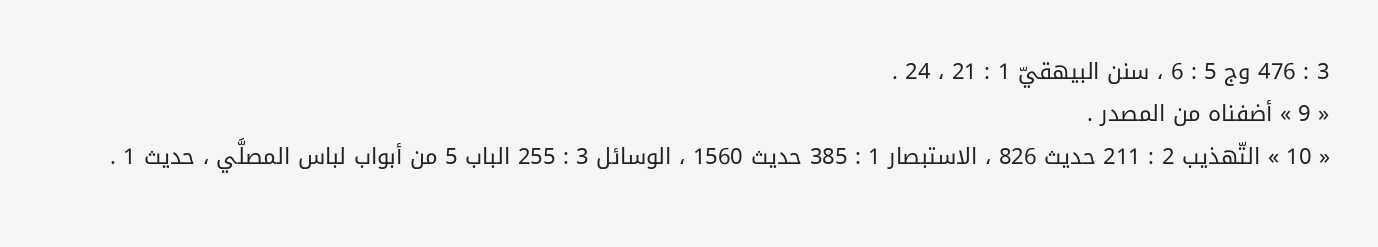3 : 476 وج 5 : 6 ، سنن البيهقيّ 1 : 21 ، 24 .
« 9 » أضفناه من المصدر .
« 10 » التّهذيب 2 : 211 حديث 826 ، الاستبصار 1 : 385 حديث 1560 ، الوسائل 3 : 255 الباب 5 من أبواب لباس المصلَّي ، حديث 1 .